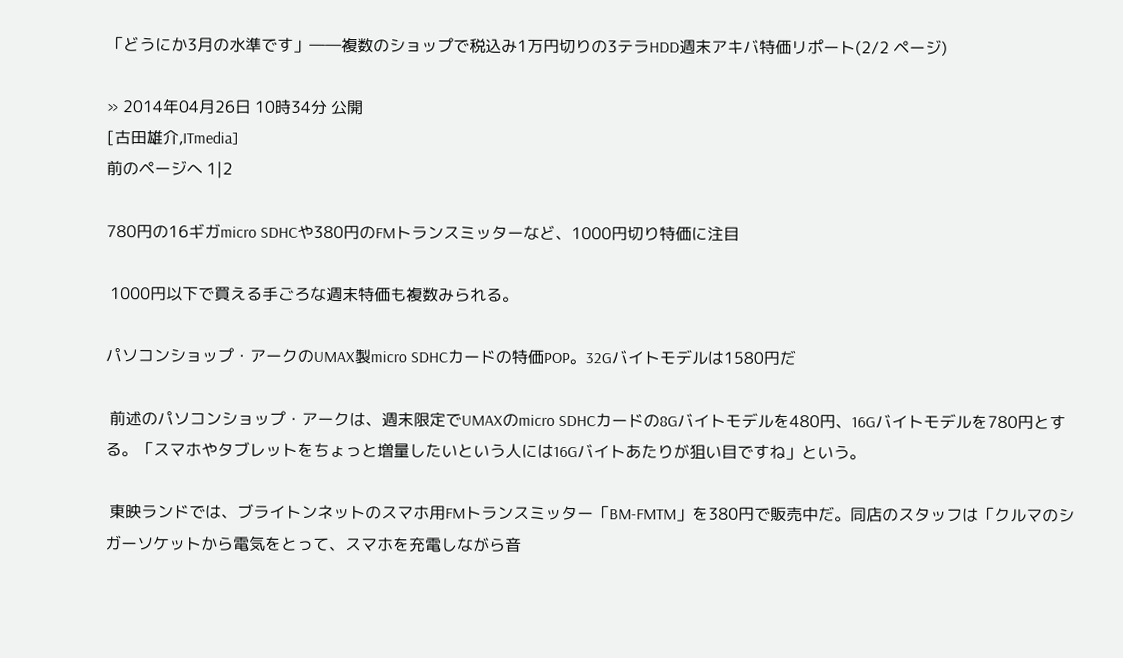「どうにか3月の水準です」――複数のショップで税込み1万円切りの3テラHDD週末アキバ特価リポート(2/2 ページ)

» 2014年04月26日 10時34分 公開
[古田雄介,ITmedia]
前のページへ 1|2

780円の16ギガmicro SDHCや380円のFMトランスミッターなど、1000円切り特価に注目

 1000円以下で買える手ごろな週末特価も複数みられる。

パソコンショップ・アークのUMAX製micro SDHCカードの特価POP。32Gバイトモデルは1580円だ

 前述のパソコンショップ・アークは、週末限定でUMAXのmicro SDHCカードの8Gバイトモデルを480円、16Gバイトモデルを780円とする。「スマホやタブレットをちょっと増量したいという人には16Gバイトあたりが狙い目ですね」という。

 東映ランドでは、ブライトンネットのスマホ用FMトランスミッター「BM-FMTM」を380円で販売中だ。同店のスタッフは「クルマのシガーソケットから電気をとって、スマホを充電しながら音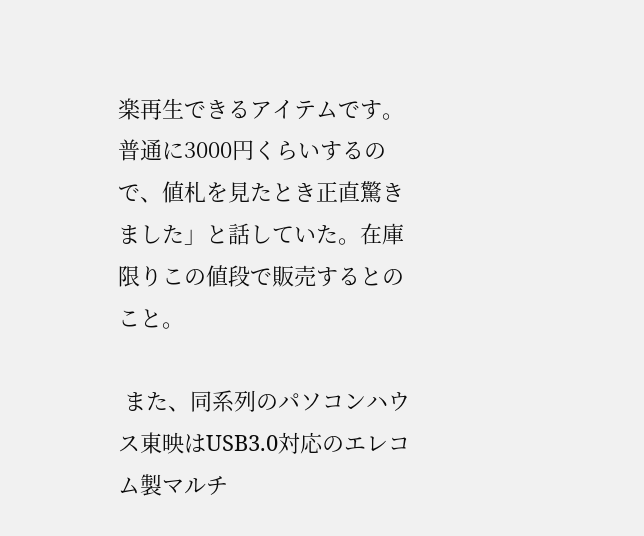楽再生できるアイテムです。普通に3000円くらいするので、値札を見たとき正直驚きました」と話していた。在庫限りこの値段で販売するとのこと。

 また、同系列のパソコンハウス東映はUSB3.0対応のエレコム製マルチ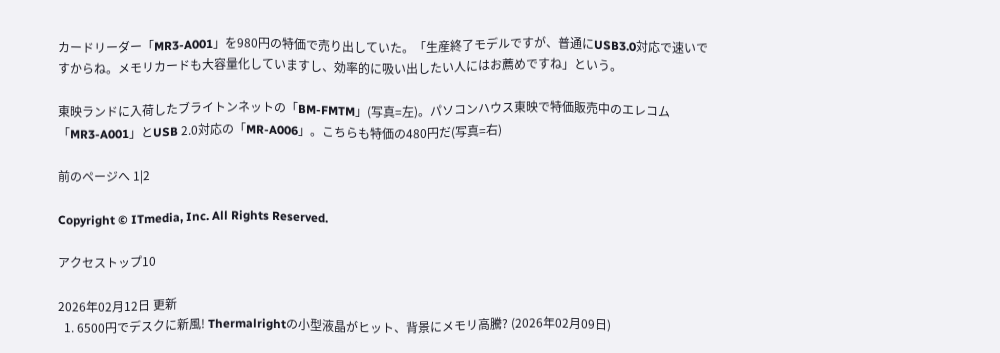カードリーダー「MR3-A001」を980円の特価で売り出していた。「生産終了モデルですが、普通にUSB3.0対応で速いですからね。メモリカードも大容量化していますし、効率的に吸い出したい人にはお薦めですね」という。

東映ランドに入荷したブライトンネットの「BM-FMTM」(写真=左)。パソコンハウス東映で特価販売中のエレコム「MR3-A001」とUSB 2.0対応の「MR-A006」。こちらも特価の480円だ(写真=右)

前のページへ 1|2

Copyright © ITmedia, Inc. All Rights Reserved.

アクセストップ10

2026年02月12日 更新
  1. 6500円でデスクに新風! Thermalrightの小型液晶がヒット、背景にメモリ高騰? (2026年02月09日)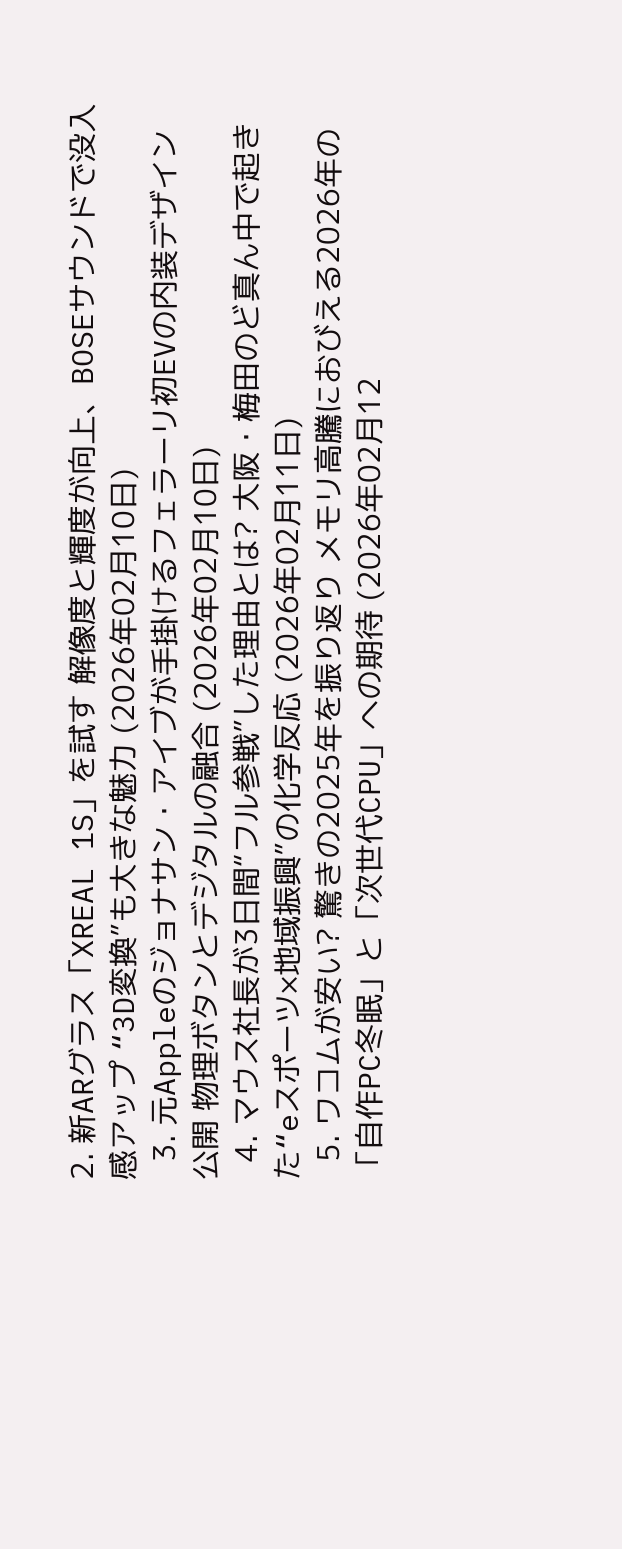2. 新ARグラス「XREAL 1S」を試す 解像度と輝度が向上、BOSEサウンドで没入感アップ “3D変換”も大きな魅力 (2026年02月10日)
  3. 元Appleのジョナサン・アイブが手掛けるフェラーリ初EVの内装デザイン公開 物理ボタンとデジタルの融合 (2026年02月10日)
  4. マウス社長が3日間“フル参戦”した理由とは? 大阪・梅田のど真ん中で起きた“eスポーツ×地域振興”の化学反応 (2026年02月11日)
  5. ワコムが安い? 驚きの2025年を振り返り メモリ高騰におびえる2026年の「自作PC冬眠」と「次世代CPU」への期待 (2026年02月12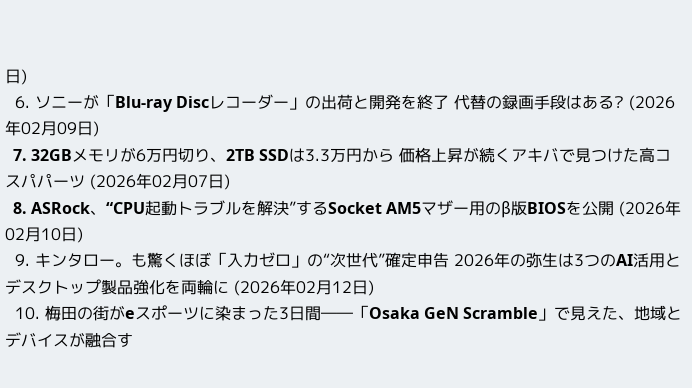日)
  6. ソニーが「Blu-ray Discレコーダー」の出荷と開発を終了 代替の録画手段はある? (2026年02月09日)
  7. 32GBメモリが6万円切り、2TB SSDは3.3万円から 価格上昇が続くアキバで見つけた高コスパパーツ (2026年02月07日)
  8. ASRock、“CPU起動トラブルを解決”するSocket AM5マザー用のβ版BIOSを公開 (2026年02月10日)
  9. キンタロー。も驚くほぼ「入力ゼロ」の“次世代”確定申告 2026年の弥生は3つのAI活用とデスクトップ製品強化を両輪に (2026年02月12日)
  10. 梅田の街がeスポーツに染まった3日間――「Osaka GeN Scramble」で見えた、地域とデバイスが融合す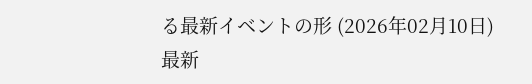る最新イベントの形 (2026年02月10日)
最新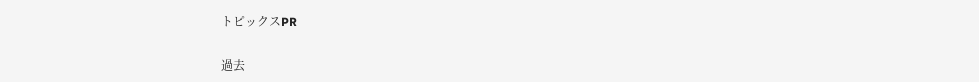トピックスPR

過去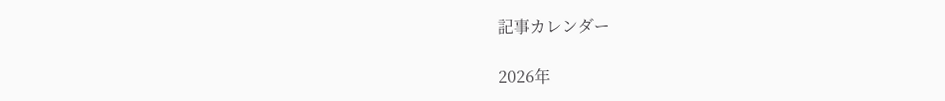記事カレンダー

2026年